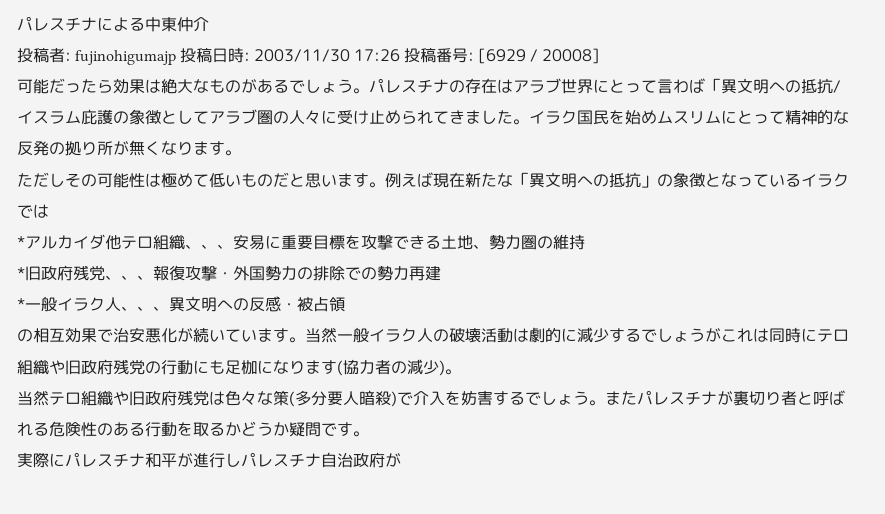パレスチナによる中東仲介
投稿者: fujinohigumajp 投稿日時: 2003/11/30 17:26 投稿番号: [6929 / 20008]
可能だったら効果は絶大なものがあるでしょう。パレスチナの存在はアラブ世界にとって言わば「異文明への抵抗/イスラム庇護の象徴としてアラブ圏の人々に受け止められてきました。イラク国民を始めムスリムにとって精神的な反発の拠り所が無くなります。
ただしその可能性は極めて低いものだと思います。例えば現在新たな「異文明への抵抗」の象徴となっているイラクでは
*アルカイダ他テロ組織、、、安易に重要目標を攻撃できる土地、勢力圏の維持
*旧政府残党、、、報復攻撃・外国勢力の排除での勢力再建
*一般イラク人、、、異文明への反感・被占領
の相互効果で治安悪化が続いています。当然一般イラク人の破壊活動は劇的に減少するでしょうがこれは同時にテロ組織や旧政府残党の行動にも足枷になります(協力者の減少)。
当然テロ組織や旧政府残党は色々な策(多分要人暗殺)で介入を妨害するでしょう。またパレスチナが裏切り者と呼ばれる危険性のある行動を取るかどうか疑問です。
実際にパレスチナ和平が進行しパレスチナ自治政府が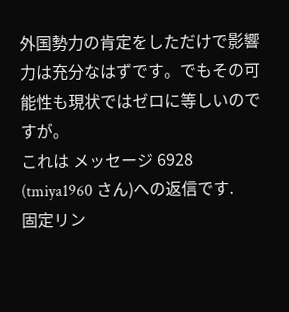外国勢力の肯定をしただけで影響力は充分なはずです。でもその可能性も現状ではゼロに等しいのですが。
これは メッセージ 6928 (tmiya1960 さん)への返信です.
固定リン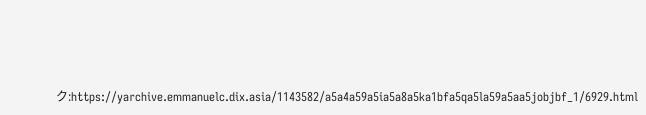ク:https://yarchive.emmanuelc.dix.asia/1143582/a5a4a59a5ia5a8a5ka1bfa5qa5la59a5aa5jobjbf_1/6929.html